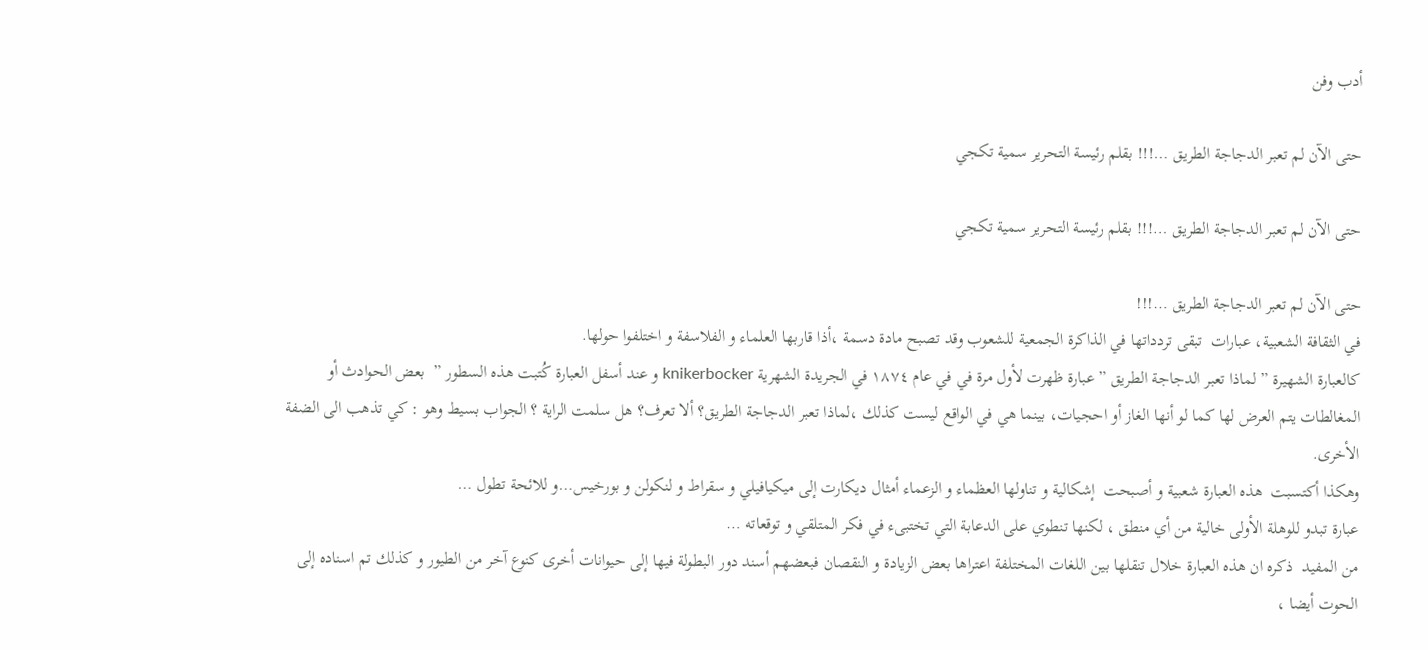أدب وفن

حتى الآن لم تعبر الدجاجة الطريق …!!! بقلم رئيسة التحرير سمية تكجي

حتى الآن لم تعبر الدجاجة الطريق …!!! بقلم رئيسة التحرير سمية تكجي

حتى الآن لم تعبر الدجاجة الطريق …!!!
في الثقافة الشعبية، عبارات  تبقى تردداتها في الذاكرة الجمعية للشعوب وقد تصبح مادة دسمة ،أذا قاربها العلماء و الفلاسفة و اختلفوا حولها.
كالعبارة الشهيرة ” لماذا تعبر الدجاجة الطريق ” عبارة ظهرت لأول مرة في في عام ١٨٧٤ في الجريدة الشهرية knikerbocker و عند أسفل العبارة كُتبت هذه السطور ”  بعض الحوادث أو المغالطات يتم العرض لها كما لو أنها الغاز أو احجيات، بينما هي في الواقع ليست كذلك ،لماذا تعبر الدجاجة الطريق؟ ألا تعرف؟ هل سلمت الراية ؟ الجواب بسيط وهو : كي تذهب الى الضفة الأخرى.
وهكذا أكتسبت  هذه العبارة شعبية و أصبحت  إشكالية و تناولها العظماء و الزعماء أمثال ديكارت إلى ميكيافيلي و سقراط و لنكولن و بورخيس…و للائحة تطول …
عبارة تبدو للوهلة الأولى خالية من أي منطق ، لكنها تنطوي على الدعابة التي تختبىء في فكر المتلقي و توقعاته …
من المفيد  ذكره ان هذه العبارة خلال تنقلها بين اللغات المختلفة اعتراها بعض الزيادة و النقصان فبعضهم أسند دور البطولة فيها إلى حيوانات أخرى كنوع آخر من الطيور و كذلك تم اسناده إلى الحوت أيضا ،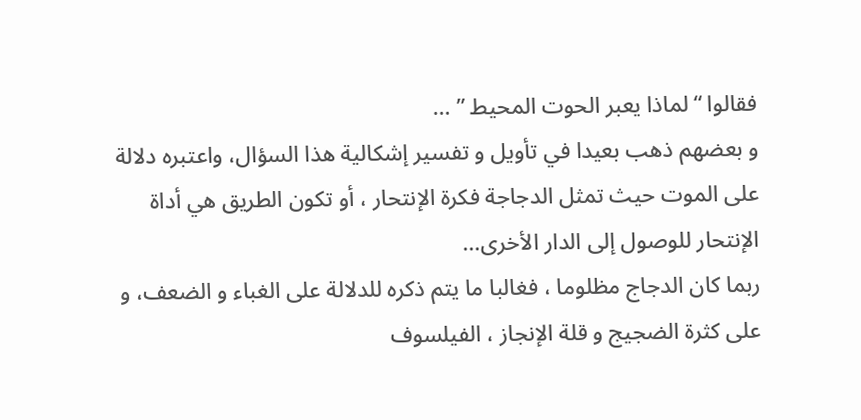فقالوا “لماذا يعبر الحوت المحيط ” …
و بعضهم ذهب بعيدا في تأويل و تفسير إشكالية هذا السؤال، واعتبره دلالة على الموت حيث تمثل الدجاجة فكرة الإنتحار ، أو تكون الطريق هي أداة الإنتحار للوصول إلى الدار الأخرى…
ربما كان الدجاج مظلوما ، فغالبا ما يتم ذكره للدلالة على الغباء و الضعف، و على كثرة الضجيج و قلة الإنجاز ، الفيلسوف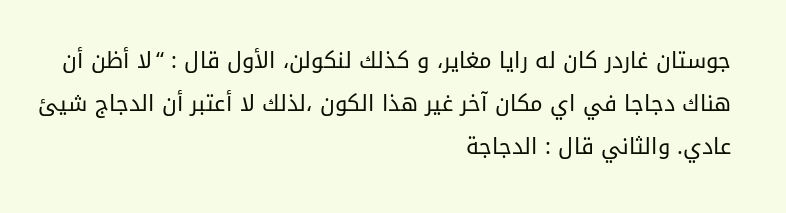جوستان غاردر كان له رايا مغاير، و كذلك لنكولن، الأول قال : “لا أظن أن هناك دجاجا في اي مكان آخر غير هذا الكون ،لذلك لا أعتبر أن الدجاج شيئ عادي. والثاني قال : الدجاجة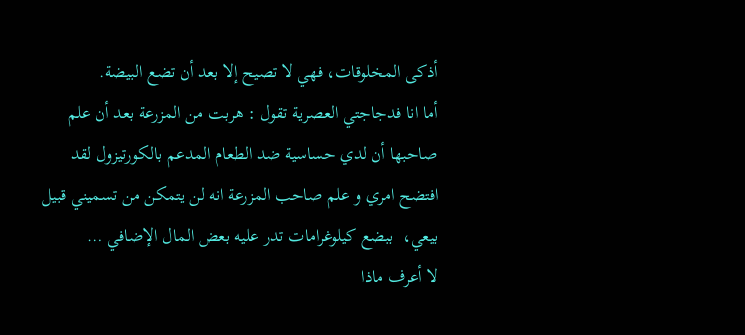أذكى المخلوقات، فهي لا تصيح إلا بعد أن تضع البيضة.
أما انا فدجاجتي العصرية تقول : هربت من المزرعة بعد أن علم صاحبها أن لدي حساسية ضد الطعام المدعم بالكورتيزول لقد افتضح امري و علم صاحب المزرعة انه لن يتمكن من تسميني قبيل بيعي،  ببضع كيلوغرامات تدر عليه بعض المال الإضافي …
لا أعرف ماذا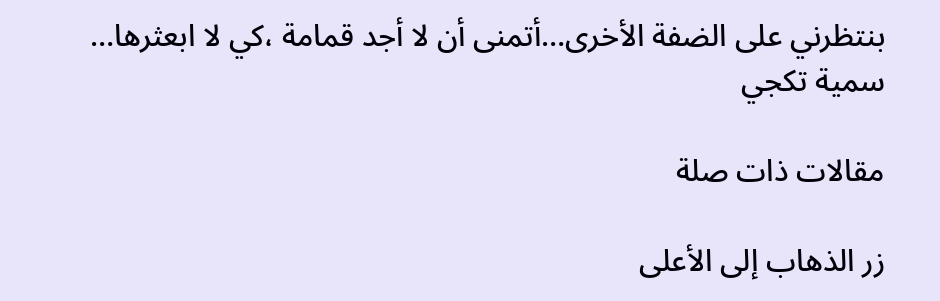بنتظرني على الضفة الأخرى…أتمنى أن لا أجد قمامة ،كي لا ابعثرها…
سمية تكجي

مقالات ذات صلة

زر الذهاب إلى الأعلى